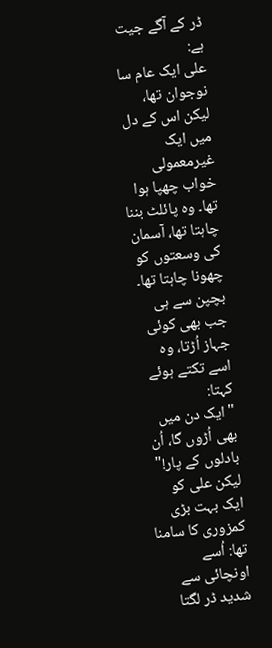ڈر کے آگے جیت ہے:
علی ایک عام سا نوجوان تھا، لیکن اس کے دل میں ایک غیرمعمولی خواب چھپا ہوا تھا۔ وہ پائلٹ بننا چاہتا تھا، آسمان کی وسعتوں کو چھونا چاہتا تھا۔ بچپن سے ہی جب بھی کوئی جہاز اُڑتا، وہ اسے تکتے ہوئے کہتا:
"ایک دن میں بھی اُڑوں گا، اُن بادلوں کے پار!"
لیکن علی کو ایک بہت بڑی کمزوری کا سامنا تھا: اُسے اونچائی سے شدید ڈر لگتا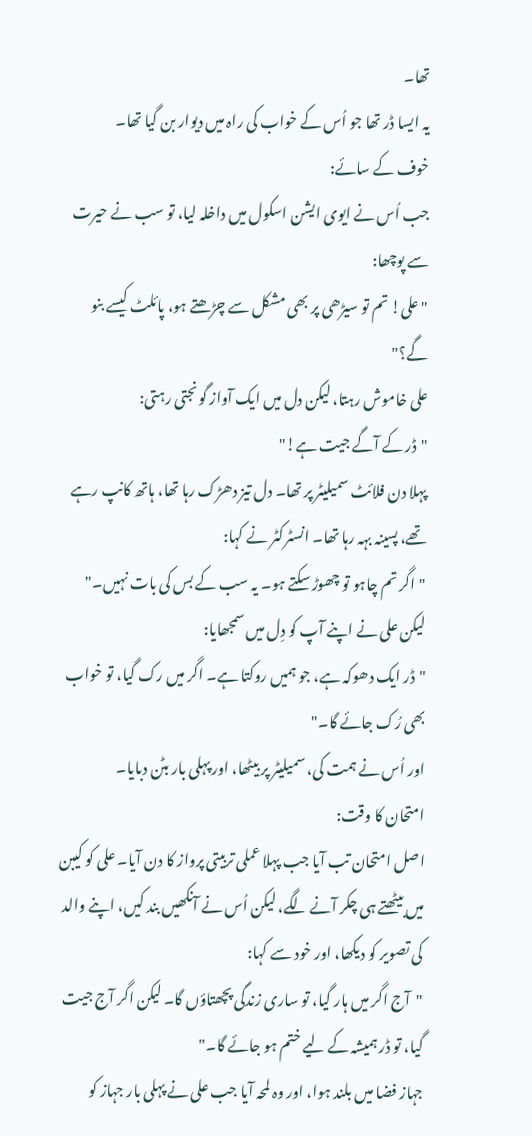تھا۔
یہ ایسا ڈر تھا جو اُس کے خواب کی راہ میں دیوار بن گیا تھا۔
خوف کے سائے:
جب اُس نے ایوی ایشن اسکول میں داخلہ لیا، تو سب نے حیرت سے پوچھا:
"علی! تم تو سیڑھی پر بھی مشکل سے چڑھتے ہو، پائلٹ کیسے بنو گے؟"
علی خاموش رہتا، لیکن دل میں ایک آواز گونجتی رہتی:
"ڈر کے آگے جیت ہے!"
پہلا دن فلائٹ سمیلیٹر پر تھا۔ دل تیز دھڑک رہا تھا، ہاتھ کانپ رہے تھے، پسینہ بہہ رہا تھا۔ انسٹرکٹر نے کہا:
"اگر تم چاہو تو چھوڑ سکتے ہو۔ یہ سب کے بس کی بات نہیں۔"
لیکن علی نے اپنے آپ کو دِل میں سمجھایا:
"ڈر ایک دھوکہ ہے، جو ہمیں روکتا ہے۔ اگر میں رک گیا، تو خواب بھی رُک جائے گا۔"
اور اُس نے ہمت کی، سمیلیٹر پر بیٹھا، اور پہلی بار بٹن دبایا۔
امتحان کا وقت:
اصل امتحان تب آیا جب پہلا عملی تربیتی پرواز کا دن آیا۔ علی کو کیبن میں بیٹھتے ہی چکر آنے لگے، لیکن اُس نے آنکھیں بند کیں، اپنے والد کی تصویر کو دیکھا، اور خود سے کہا:
"آج اگر میں ہار گیا، تو ساری زندگی پچھتاؤں گا۔ لیکن اگر آج جیت گیا، تو ڈر ہمیشہ کے لیے ختم ہو جائے گا۔"
جہاز فضا میں بلند ہوا، اور وہ لمحہ آیا جب علی نے پہلی بار جہاز کو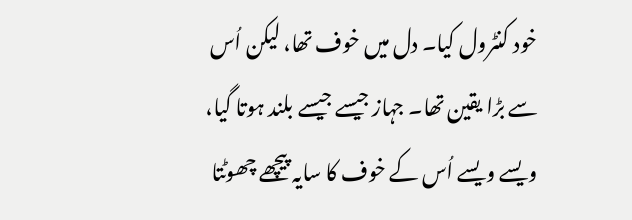خود کنٹرول کیا۔ دل میں خوف تھا، لیکن اُس سے بڑا یقین تھا۔ جہاز جیسے جیسے بلند ہوتا گیا، ویسے ویسے اُس کے خوف کا سایہ پیچھے چھوٹتا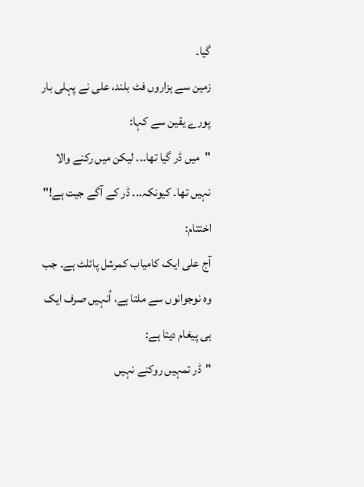گیا۔
زمین سے ہزاروں فٹ بلند، علی نے پہلی بار پورے یقین سے کہا:
"میں ڈر گیا تھا... لیکن میں رکنے والا نہیں تھا۔ کیونکہ... ڈر کے آگے جیت ہے!"
اختتام:
آج علی ایک کامیاب کمرشل پائلٹ ہے۔ جب وہ نوجوانوں سے ملتا ہے، اُنہیں صرف ایک ہی پیغام دیتا ہے:
"ڈر تمہیں روکنے نہیں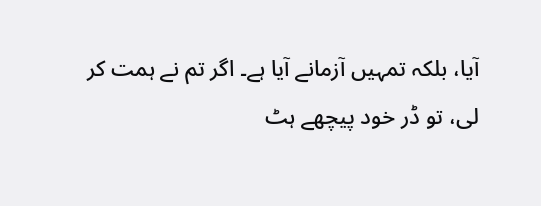آیا، بلکہ تمہیں آزمانے آیا ہے۔ اگر تم نے ہمت کر لی، تو ڈر خود پیچھے ہٹ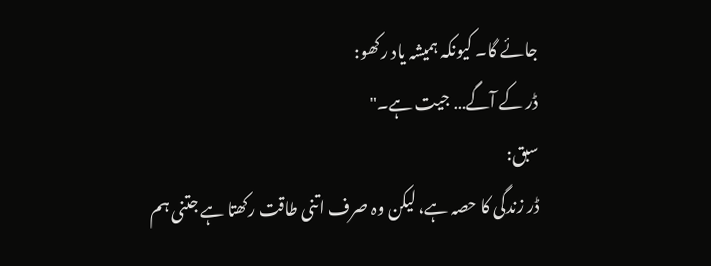جائے گا۔ کیونکہ ہمیشہ یاد رکھو:
ڈر کے آگے… جیت ہے۔"
سبق:
ڈر زندگی کا حصہ ہے، لیکن وہ صرف اتنی طاقت رکھتا ہے جتنی ہم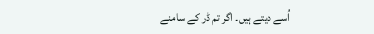اُسے دیتے ہیں۔ اگر تم ڈر کے سامنے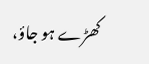کھڑے ہو جاؤ،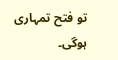تو فتح تمہاری ہوگی۔